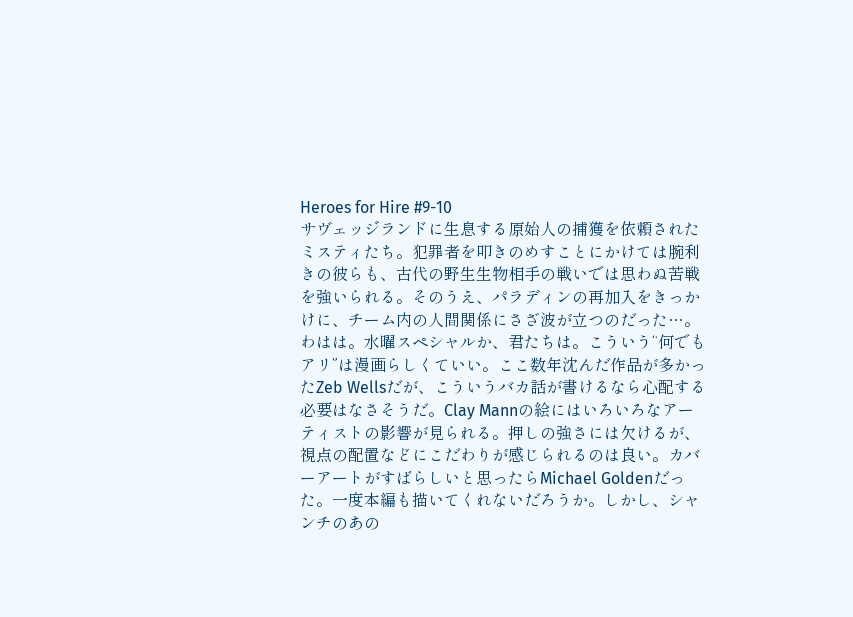Heroes for Hire #9-10
サヴェッジランドに生息する原始人の捕獲を依頼されたミスティたち。犯罪者を叩きのめすことにかけては腕利きの彼らも、古代の野生生物相手の戦いでは思わぬ苦戦を強いられる。そのうえ、パラディンの再加入をきっかけに、チーム内の人間関係にさざ波が立つのだった…。
わはは。水曜スペシャルか、君たちは。こういう“何でもアリ”は漫画らしくていい。ここ数年沈んだ作品が多かったZeb Wellsだが、こういうバカ話が書けるなら心配する必要はなさそうだ。Clay Mannの絵にはいろいろなアーティストの影響が見られる。押しの強さには欠けるが、視点の配置などにこだわりが感じられるのは良い。カバーアートがすばらしいと思ったらMichael Goldenだった。一度本編も描いてくれないだろうか。しかし、シャンチのあの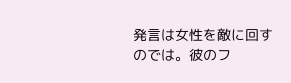発言は女性を敵に回すのでは。彼のフ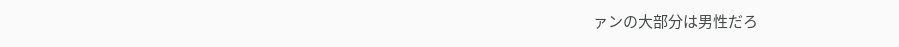ァンの大部分は男性だろ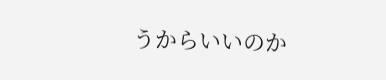うからいいのか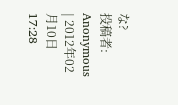な?
投稿者: Anonymous | 2012年02月10日 17:28